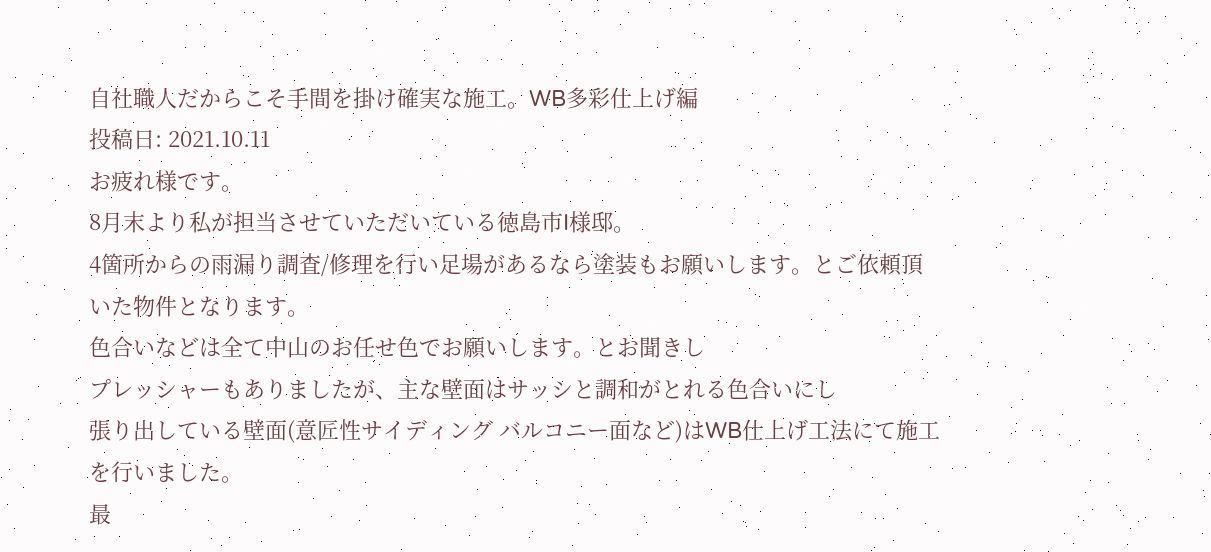自社職人だからこそ手間を掛け確実な施工。WB多彩仕上げ編
投稿日: 2021.10.11
お疲れ様です。
8月末より私が担当させていただいている徳島市I様邸。
4箇所からの雨漏り調査/修理を行い足場があるなら塗装もお願いします。とご依頼頂いた物件となります。
色合いなどは全て中山のお任せ色でお願いします。とお聞きし
プレッシャーもありましたが、主な壁面はサッシと調和がとれる色合いにし
張り出している壁面(意匠性サイディング バルコニー面など)はWB仕上げ工法にて施工を行いました。
最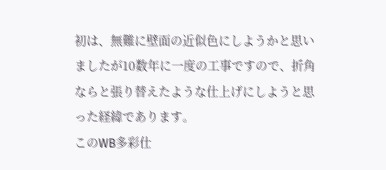初は、無難に壁面の近似色にしようかと思いましたが10数年に一度の工事ですので、折角ならと張り替えたような仕上げにしようと思った経緯であります。
このWB多彩仕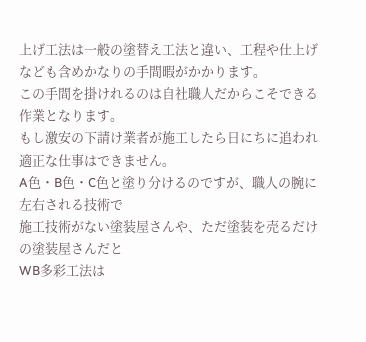上げ工法は一般の塗替え工法と違い、工程や仕上げなども含めかなりの手間暇がかかります。
この手間を掛けれるのは自社職人だからこそできる作業となります。
もし激安の下請け業者が施工したら日にちに追われ適正な仕事はできません。
A色・B色・C色と塗り分けるのですが、職人の腕に左右される技術で
施工技術がない塗装屋さんや、ただ塗装を売るだけの塗装屋さんだと
WB多彩工法は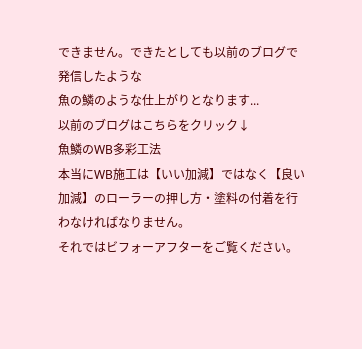できません。できたとしても以前のブログで発信したような
魚の鱗のような仕上がりとなります...
以前のブログはこちらをクリック↓
魚鱗のWB多彩工法
本当にWB施工は【いい加減】ではなく【良い加減】のローラーの押し方・塗料の付着を行わなければなりません。
それではビフォーアフターをご覧ください。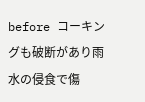before コーキングも破断があり雨水の侵食で傷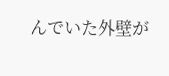んでいた外壁が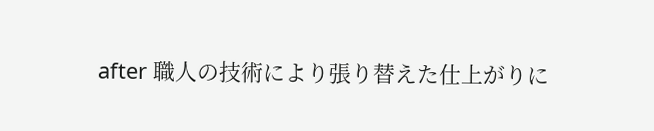after 職人の技術により張り替えた仕上がりに